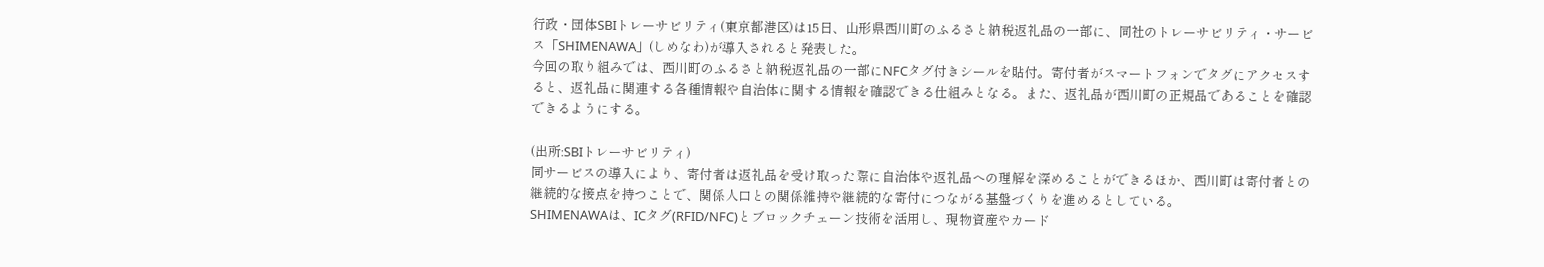行政・団体SBIトレーサビリティ(東京都港区)は15日、山形県西川町のふるさと納税返礼品の一部に、同社のトレーサビリティ・サービス「SHIMENAWA」(しめなわ)が導入されると発表した。
今回の取り組みでは、西川町のふるさと納税返礼品の一部にNFCタグ付きシールを貼付。寄付者がスマートフォンでタグにアクセスすると、返礼品に関連する各種情報や自治体に関する情報を確認できる仕組みとなる。また、返礼品が西川町の正規品であることを確認できるようにする。

(出所:SBIトレーサビリティ)
同サービスの導入により、寄付者は返礼品を受け取った際に自治体や返礼品への理解を深めることができるほか、西川町は寄付者との継続的な接点を持つことで、関係人口との関係維持や継続的な寄付につながる基盤づくりを進めるとしている。
SHIMENAWAは、ICタグ(RFID/NFC)とブロックチェーン技術を活用し、現物資産やカード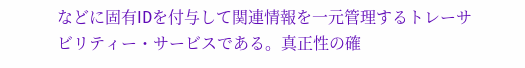などに固有IDを付与して関連情報を一元管理するトレーサビリティー・サービスである。真正性の確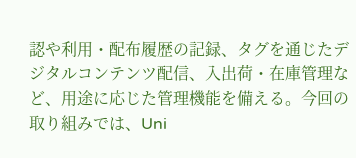認や利用・配布履歴の記録、タグを通じたデジタルコンテンツ配信、入出荷・在庫管理など、用途に応じた管理機能を備える。今回の取り組みでは、Uni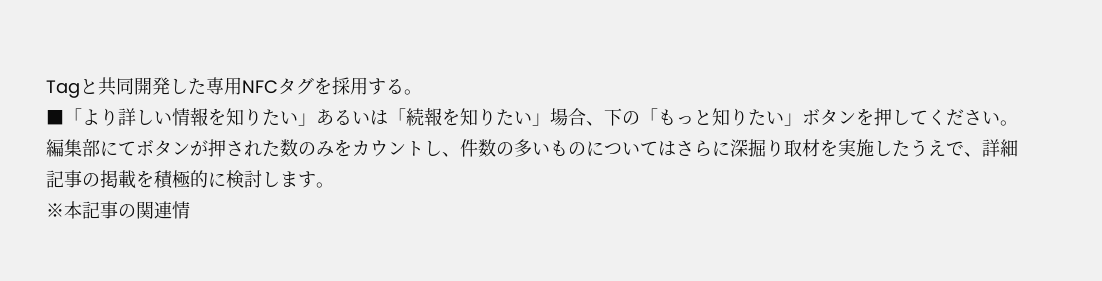Tagと共同開発した専用NFCタグを採用する。
■「より詳しい情報を知りたい」あるいは「続報を知りたい」場合、下の「もっと知りたい」ボタンを押してください。編集部にてボタンが押された数のみをカウントし、件数の多いものについてはさらに深掘り取材を実施したうえで、詳細記事の掲載を積極的に検討します。
※本記事の関連情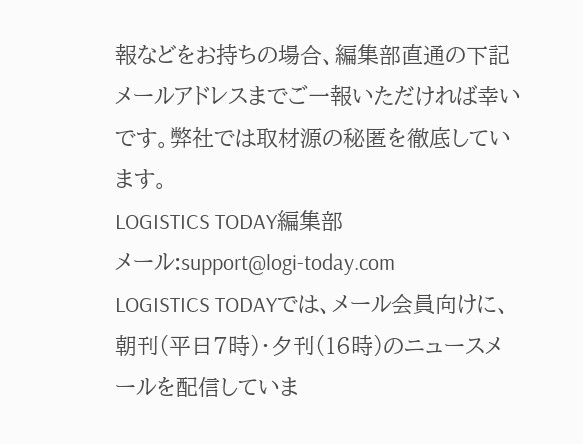報などをお持ちの場合、編集部直通の下記メールアドレスまでご一報いただければ幸いです。弊社では取材源の秘匿を徹底しています。
LOGISTICS TODAY編集部
メール:support@logi-today.com
LOGISTICS TODAYでは、メール会員向けに、朝刊(平日7時)・夕刊(16時)のニュースメールを配信していま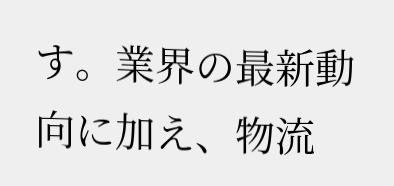す。業界の最新動向に加え、物流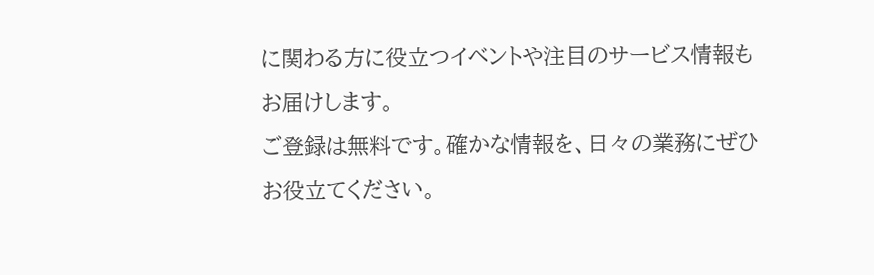に関わる方に役立つイベントや注目のサービス情報もお届けします。
ご登録は無料です。確かな情報を、日々の業務にぜひお役立てください。